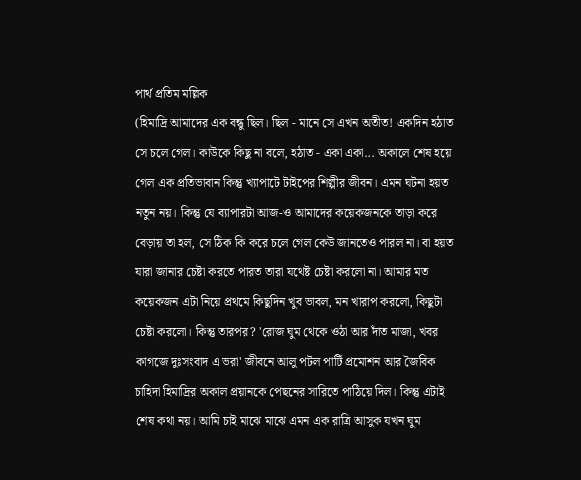পার্থ প্রতিম মল্লিক
(হিমাদ্রি আমাদের এক বন্ধু ছিল। ছিল - মানে সে এখন অতীত! একদিন হঠাত সে চলে গেল। কাউকে কিছু না বলে, হঠাত - একা একা... অকালে শেষ হয়ে গেল এক প্রতিভাবান কিন্তু খ্যাপাটে টাইপের শিল্পীর জীবন। এমন ঘটনা হয়ত নতুন নয়। কিন্তু যে ব্যাপারটা আজ-ও আমাদের কয়েকজনকে তাড়া করে বেড়ায় তা হল, সে ঠিক কি করে চলে গেল কেউ জানতেও পারল না। বা হয়ত যারা জানার চেষ্টা করতে পারত তারা যথেষ্ট চেষ্টা করলো না। আমার মত কয়েকজন এটা নিয়ে প্রথমে কিছুদিন খুব ভাবল, মন খারাপ করলো, কিছুটা চেষ্টা করলো। কিন্তু তারপর? 'রোজ ঘুম থেকে ওঠা আর দাঁত মাজা, খবর কাগজে দুঃসংবাদ এ ভরা' জীবনে আলু পটল পার্টি প্রমোশন আর জৈবিক চাহিদা হিমাদ্রির অকাল প্রয়ানকে পেছনের সারিতে পাঠিয়ে দিল। কিন্তু এটাই শেষ কথা নয়। আমি চাই মাঝে মাঝে এমন এক রাত্রি আসুক যখন ঘুম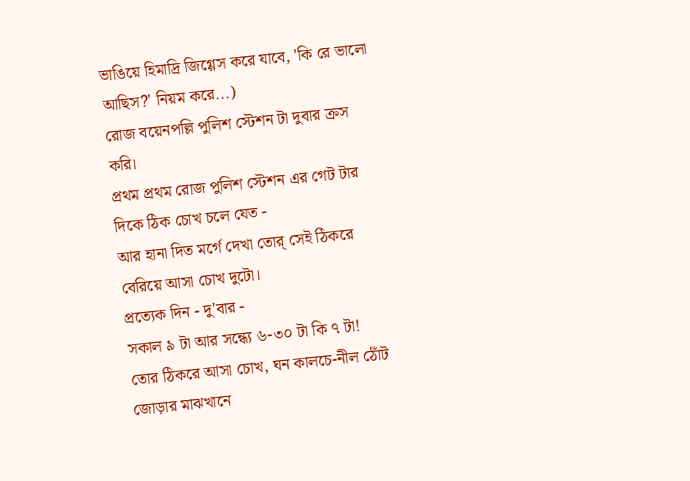ভাঙিয়ে হিমাদ্রি জিগ্গেস করে যাবে, 'কি রে ভালো আছিস?' নিয়ম করে...)
রোজ বয়েনপল্লি পুলিশ স্টেশন টা দুবার ক্রস করি।
প্রথম প্রথম রোজ পুলিশ স্টেশন এর গেট টার দিকে ঠিক চোখ চলে যেত -
আর হানা দিত মর্গে দেখা তোর্ সেই ঠিকরে বেরিয়ে আসা চোখ দুটো।
প্রত্যেক দিন - দু'বার -
সকাল ৯ টা আর সন্ধ্যে ৬-৩০ টা কি ৭ টা!
তোর ঠিকরে আসা চোখ, ঘন কালচে-নীল ঠোঁট জোড়ার মাঝখানে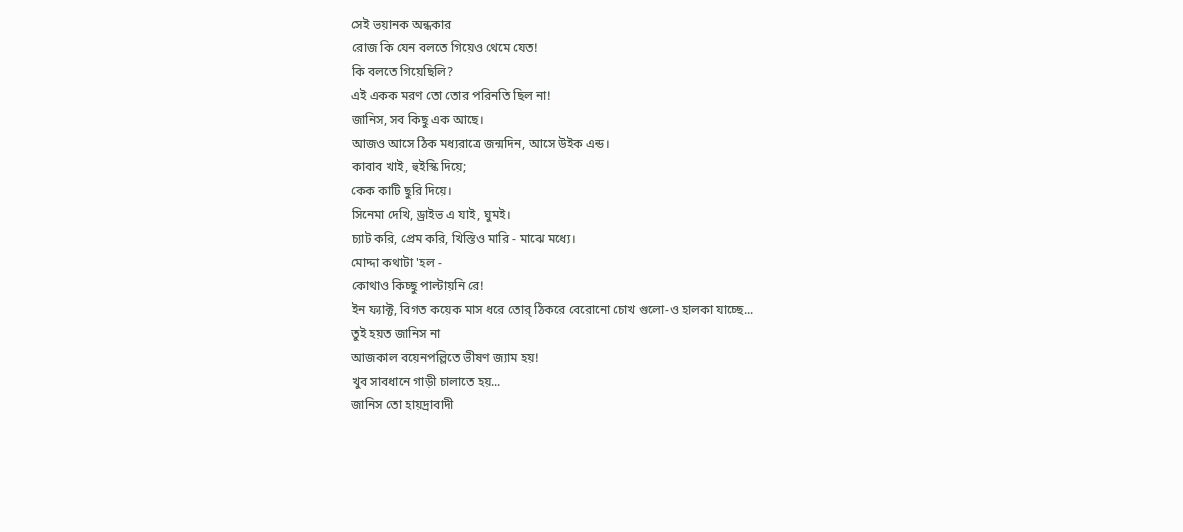সেই ভয়ানক অন্ধকার
রোজ কি যেন বলতে গিয়েও থেমে যেত!
কি বলতে গিয়েছিলি?
এই একক মরণ তো তোর পরিনতি ছিল না!
জানিস, সব কিছু এক আছে।
আজও আসে ঠিক মধ্যরাত্রে জন্মদিন, আসে উইক এন্ড।
কাবাব খাই, হুইস্কি দিয়ে;
কেক কাটি ছুরি দিয়ে।
সিনেমা দেখি, ড্রাইভ এ যাই, ঘুমই।
চ্যাট করি, প্রেম করি, খিস্তিও মারি - মাঝে মধ্যে।
মোদ্দা কথাটা 'হল -
কোথাও কিচ্ছু পাল্টায়নি রে!
ইন ফ্যাক্ট, বিগত কয়েক মাস ধরে তোর্ ঠিকরে বেরোনো চোখ গুলো-ও হালকা যাচ্ছে...
তুই হয়ত জানিস না
আজকাল বয়েনপল্লিতে ভীষণ জ্যাম হয়!
খুব সাবধানে গাড়ী চালাতে হয়...
জানিস তো হায়দ্রাবাদী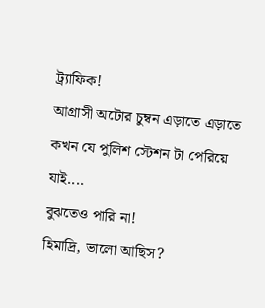ট্র্যাফিক!
আগ্রাসী অটোর চুম্বন এড়াতে এড়াতে কখন যে পুলিশ স্টেশন টা পেরিয়ে যাই....
বুঝতেও পারি না!
হিমাদ্রি, ভালো আছিস?